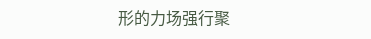形的力场强行聚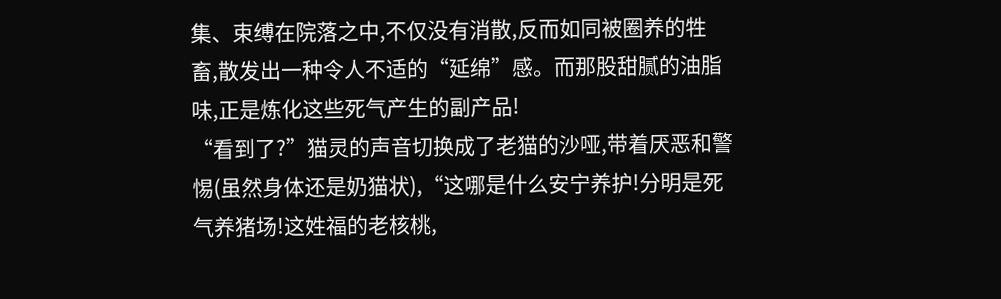集、束缚在院落之中,不仅没有消散,反而如同被圈养的牲畜,散发出一种令人不适的“延绵”感。而那股甜腻的油脂味,正是炼化这些死气产生的副产品!
“看到了?”猫灵的声音切换成了老猫的沙哑,带着厌恶和警惕(虽然身体还是奶猫状),“这哪是什么安宁养护!分明是死气养猪场!这姓福的老核桃,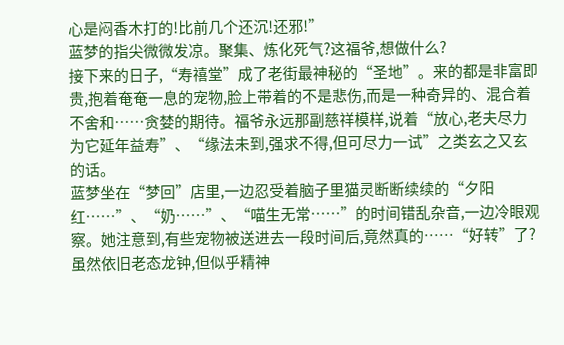心是闷香木打的!比前几个还沉!还邪!”
蓝梦的指尖微微发凉。聚集、炼化死气?这福爷,想做什么?
接下来的日子,“寿禧堂”成了老街最神秘的“圣地”。来的都是非富即贵,抱着奄奄一息的宠物,脸上带着的不是悲伤,而是一种奇异的、混合着不舍和……贪婪的期待。福爷永远那副慈祥模样,说着“放心,老夫尽力为它延年益寿”、“缘法未到,强求不得,但可尽力一试”之类玄之又玄的话。
蓝梦坐在“梦回”店里,一边忍受着脑子里猫灵断断续续的“夕阳红……”、“奶……”、“喵生无常……”的时间错乱杂音,一边冷眼观察。她注意到,有些宠物被送进去一段时间后,竟然真的……“好转”了?虽然依旧老态龙钟,但似乎精神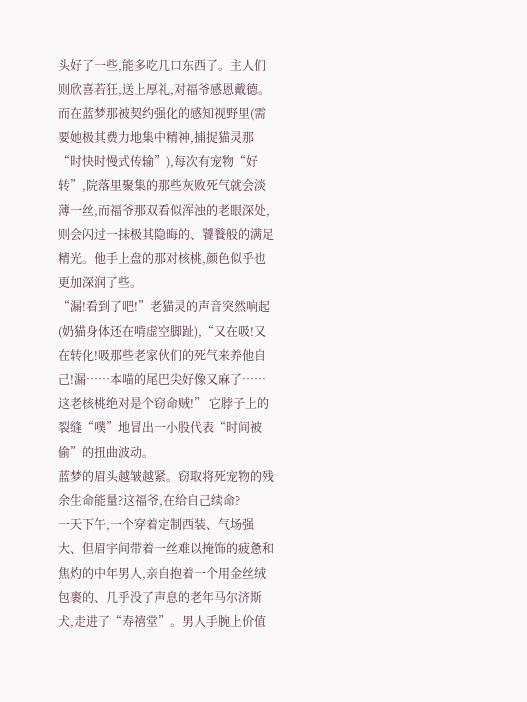头好了一些,能多吃几口东西了。主人们则欣喜若狂,送上厚礼,对福爷感恩戴德。
而在蓝梦那被契约强化的感知视野里(需要她极其费力地集中精神,捕捉猫灵那“时快时慢式传输”),每次有宠物“好转”,院落里聚集的那些灰败死气就会淡薄一丝,而福爷那双看似浑浊的老眼深处,则会闪过一抹极其隐晦的、饕餮般的满足精光。他手上盘的那对核桃,颜色似乎也更加深润了些。
“漏!看到了吧!”老猫灵的声音突然响起(奶猫身体还在啃虚空脚趾),“又在吸!又在转化!吸那些老家伙们的死气来养他自己!漏……本喵的尾巴尖好像又麻了……这老核桃绝对是个窃命贼!” 它脖子上的裂缝“噗”地冒出一小股代表“时间被偷”的扭曲波动。
蓝梦的眉头越皱越紧。窃取将死宠物的残余生命能量?这福爷,在给自己续命?
一天下午,一个穿着定制西装、气场强大、但眉宇间带着一丝难以掩饰的疲惫和焦灼的中年男人,亲自抱着一个用金丝绒包裹的、几乎没了声息的老年马尔济斯犬,走进了“寿禧堂”。男人手腕上价值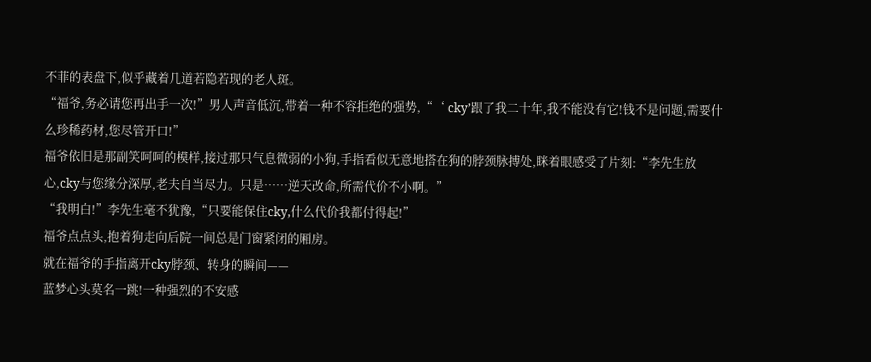不菲的表盘下,似乎藏着几道若隐若现的老人斑。
“福爷,务必请您再出手一次!”男人声音低沉,带着一种不容拒绝的强势,“‘ cky’跟了我二十年,我不能没有它!钱不是问题,需要什么珍稀药材,您尽管开口!”
福爷依旧是那副笑呵呵的模样,接过那只气息微弱的小狗,手指看似无意地搭在狗的脖颈脉搏处,眯着眼感受了片刻:“李先生放心,cky与您缘分深厚,老夫自当尽力。只是……逆天改命,所需代价不小啊。”
“我明白!”李先生毫不犹豫,“只要能保住cky,什么代价我都付得起!”
福爷点点头,抱着狗走向后院一间总是门窗紧闭的厢房。
就在福爷的手指离开cky脖颈、转身的瞬间——
蓝梦心头莫名一跳!一种强烈的不安感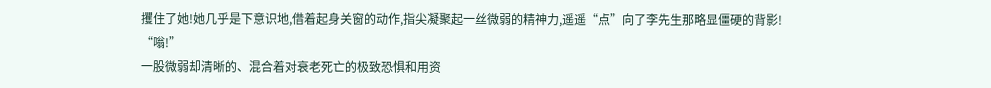攫住了她!她几乎是下意识地,借着起身关窗的动作,指尖凝聚起一丝微弱的精神力,遥遥“点”向了李先生那略显僵硬的背影!
“嗡!”
一股微弱却清晰的、混合着对衰老死亡的极致恐惧和用资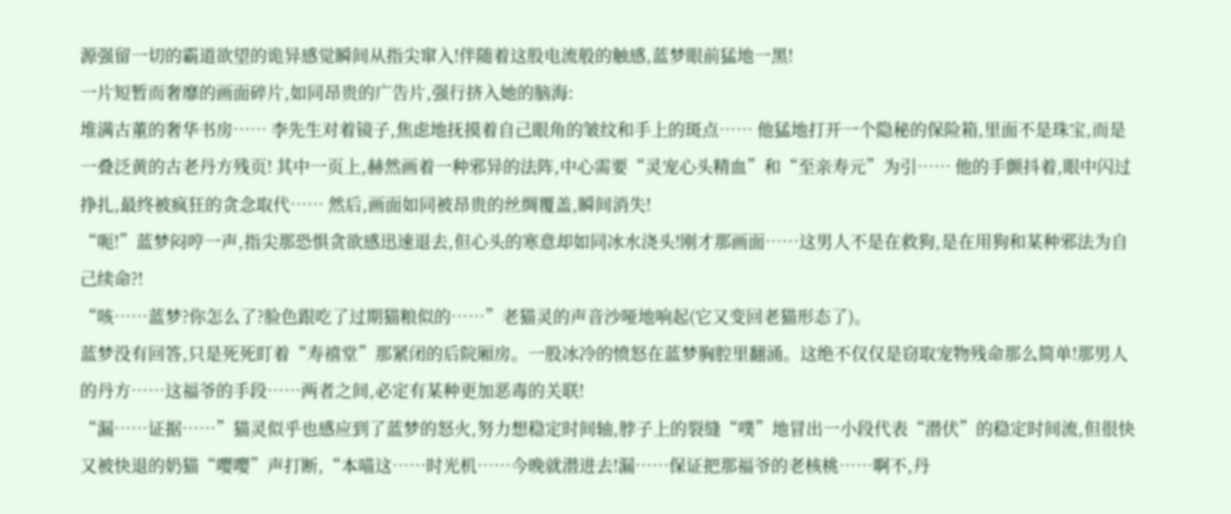源强留一切的霸道欲望的诡异感觉瞬间从指尖窜入!伴随着这股电流般的触感,蓝梦眼前猛地一黑!
一片短暂而奢靡的画面碎片,如同昂贵的广告片,强行挤入她的脑海:
堆满古董的奢华书房…… 李先生对着镜子,焦虑地抚摸着自己眼角的皱纹和手上的斑点…… 他猛地打开一个隐秘的保险箱,里面不是珠宝,而是一叠泛黄的古老丹方残页! 其中一页上,赫然画着一种邪异的法阵,中心需要“灵宠心头精血”和“至亲寿元”为引…… 他的手颤抖着,眼中闪过挣扎,最终被疯狂的贪念取代…… 然后,画面如同被昂贵的丝绸覆盖,瞬间消失!
“呃!”蓝梦闷哼一声,指尖那恐惧贪欲感迅速退去,但心头的寒意却如同冰水浇头!刚才那画面……这男人不是在救狗,是在用狗和某种邪法为自己续命?!
“咳……蓝梦?你怎么了?脸色跟吃了过期猫粮似的……”老猫灵的声音沙哑地响起(它又变回老猫形态了)。
蓝梦没有回答,只是死死盯着“寿禧堂”那紧闭的后院厢房。一股冰冷的愤怒在蓝梦胸腔里翻涌。这绝不仅仅是窃取宠物残命那么简单!那男人的丹方……这福爷的手段……两者之间,必定有某种更加恶毒的关联!
“漏……证据……”猫灵似乎也感应到了蓝梦的怒火,努力想稳定时间轴,脖子上的裂缝“噗”地冒出一小段代表“潜伏”的稳定时间流,但很快又被快退的奶猫“嘤嘤”声打断,“本喵这……时光机……今晚就潜进去!漏……保证把那福爷的老核桃……啊不,丹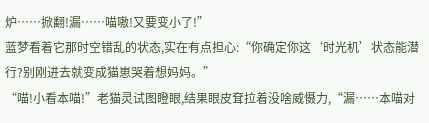炉……掀翻!漏……喵嗷!又要变小了!”
蓝梦看着它那时空错乱的状态,实在有点担心:“你确定你这‘时光机’状态能潜行?别刚进去就变成猫崽哭着想妈妈。”
“喵!小看本喵!”老猫灵试图瞪眼,结果眼皮耷拉着没啥威慑力,“漏……本喵对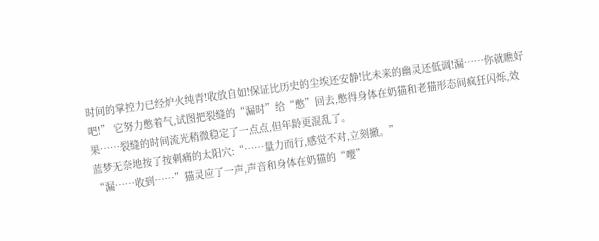时间的掌控力已经炉火纯青!收放自如!保证比历史的尘埃还安静!比未来的幽灵还低调!漏……你就瞧好吧!” 它努力憋着气,试图把裂缝的“漏时”给“憋”回去,憋得身体在奶猫和老猫形态间疯狂闪烁,效果……裂缝的时间流光稍微稳定了一点点,但年龄更混乱了。
蓝梦无奈地按了按刺痛的太阳穴:“……量力而行,感觉不对,立刻撤。”
“漏……收到……”猫灵应了一声,声音和身体在奶猫的“嘤”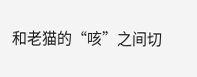和老猫的“咳”之间切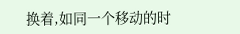换着,如同一个移动的时